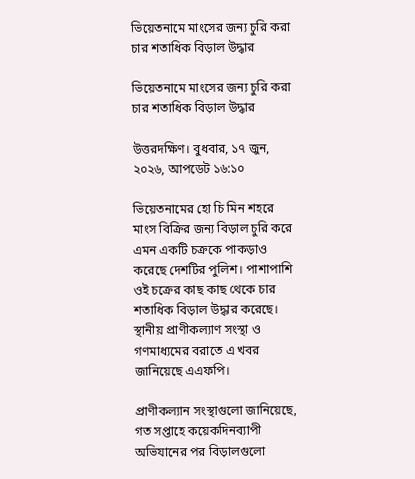ভিয়েতনামে মাংসের জন্য চুরি করা চার শতাধিক বিড়াল উদ্ধার

ভিয়েতনামে মাংসের জন্য চুরি করা চার শতাধিক বিড়াল উদ্ধার

উত্তরদক্ষিণ। বুধবার, ১৭ জুন, ২০২৬, আপডেট ১৬:১০

ভিয়েতনামের হো চি মিন শহরে মাংস বিক্রির জন্য বিড়াল চুরি করে এমন একটি চক্রকে পাকড়াও করেছে দেশটির পুলিশ। পাশাপাশি ওই চক্রের কাছ কাছ থেকে চার শতাধিক বিড়াল উদ্ধার করেছে। স্থানীয় প্রাণীকল্যাণ সংস্থা ও গণমাধ্যমের বরাতে এ খবর জানিয়েছে এএফপি।

প্রাণীকল্যান সংস্থাগুলো জানিয়েছে, গত সপ্তাহে কয়েকদিনব্যাপী অভিযানের পর বিড়ালগুলো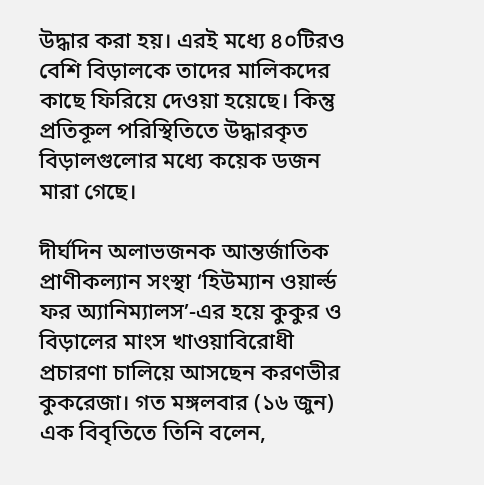উদ্ধার করা হয়। এরই মধ্যে ৪০টিরও বেশি বিড়ালকে তাদের মালিকদের কাছে ফিরিয়ে দেওয়া হয়েছে। কিন্তু প্রতিকূল পরিস্থিতিতে উদ্ধারকৃত বিড়ালগুলোর মধ্যে কয়েক ডজন মারা গেছে।

দীর্ঘদিন অলাভজনক আন্তর্জাতিক প্রাণীকল্যান সংস্থা ‘হিউম্যান ওয়ার্ল্ড ফর অ্যানিম্যালস’-এর হয়ে কুকুর ও বিড়ালের মাংস খাওয়াবিরোধী প্রচারণা চালিয়ে আসছেন করণভীর কুকরেজা। গত মঙ্গলবার (১৬ জুন) এক বিবৃতিতে তিনি বলেন,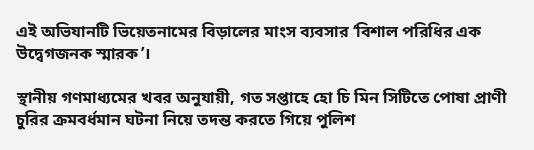এই অভিযানটি ভিয়েতনামের বিড়ালের মাংস ব্যবসার ‘বিশাল পরিধির এক উদ্বেগজনক স্মারক’।

স্থানীয় গণমাধ্যমের খবর অনুযায়ী, গত সপ্তাহে হো চি মিন সিটিতে পোষা প্রাণী চুরির ক্রমবর্ধমান ঘটনা নিয়ে তদন্ত করতে গিয়ে পুলিশ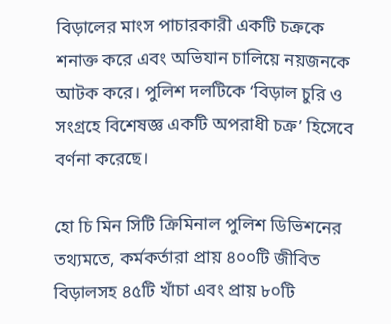বিড়ালের মাংস পাচারকারী একটি চক্রকে শনাক্ত করে এবং অভিযান চালিয়ে নয়জনকে আটক করে। পুলিশ দলটিকে ‘বিড়াল চুরি ও সংগ্রহে বিশেষজ্ঞ একটি অপরাধী চক্র’ হিসেবে বর্ণনা করেছে।

হো চি মিন সিটি ক্রিমিনাল পুলিশ ডিভিশনের তথ্যমতে, কর্মকর্তারা প্রায় ৪০০টি জীবিত বিড়ালসহ ৪৫টি খাঁচা এবং প্রায় ৮০টি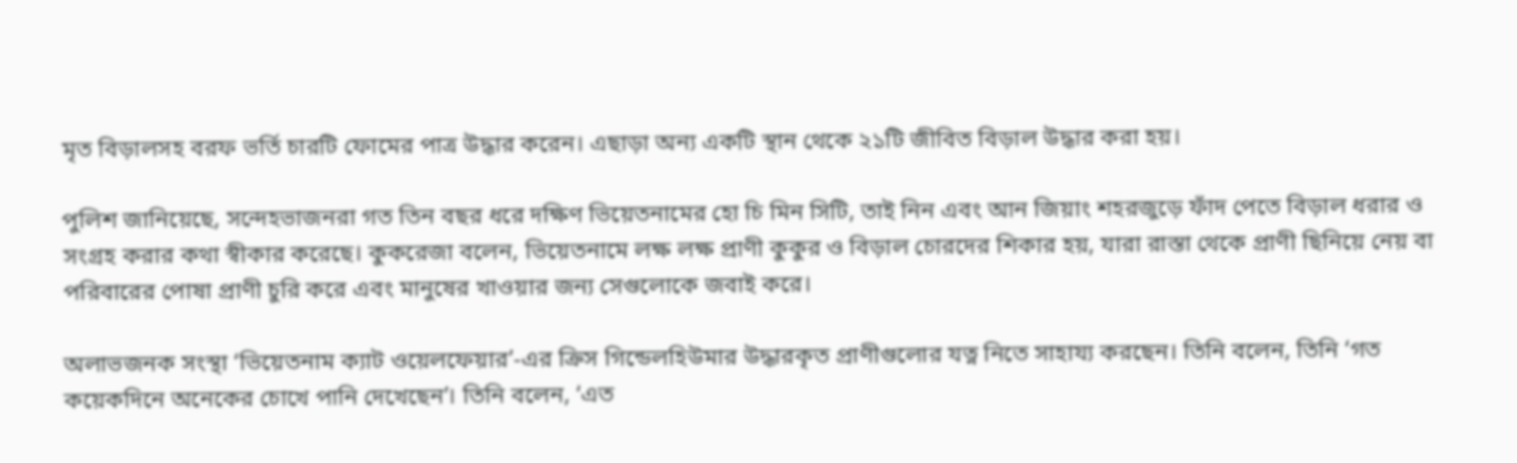মৃত বিড়ালসহ বরফ ভর্তি চারটি ফোমের পাত্র উদ্ধার করেন। এছাড়া অন্য একটি স্থান থেকে ২১টি জীবিত বিড়াল উদ্ধার করা হয়।

পুলিশ জানিয়েছে, সন্দেহভাজনরা গত তিন বছর ধরে দক্ষিণ ভিয়েতনামের হো চি মিন সিটি, তাই নিন এবং আন জিয়াং শহরজুড়ে ফাঁদ পেতে বিড়াল ধরার ও সংগ্রহ করার কথা স্বীকার করেছে। কুকরেজা বলেন, ভিয়েতনামে লক্ষ লক্ষ প্রাণী কুকুর ও বিড়াল চোরদের শিকার হয়, যারা রাস্তা থেকে প্রাণী ছিনিয়ে নেয় বা পরিবারের পোষা প্রাণী চুরি করে এবং মানুষের খাওয়ার জন্য সেগুলোকে জবাই করে।

অলাভজনক সংস্থা ‘ভিয়েতনাম ক্যাট ওয়েলফেয়ার’-এর ক্রিস গিন্ডেলহিউমার উদ্ধারকৃত প্রাণীগুলোর যত্ন নিতে সাহায্য করছেন। তিনি বলেন, তিনি ‘গত কয়েকদিনে অনেকের চোখে পানি দেখেছেন’। তিনি বলেন, ‘এত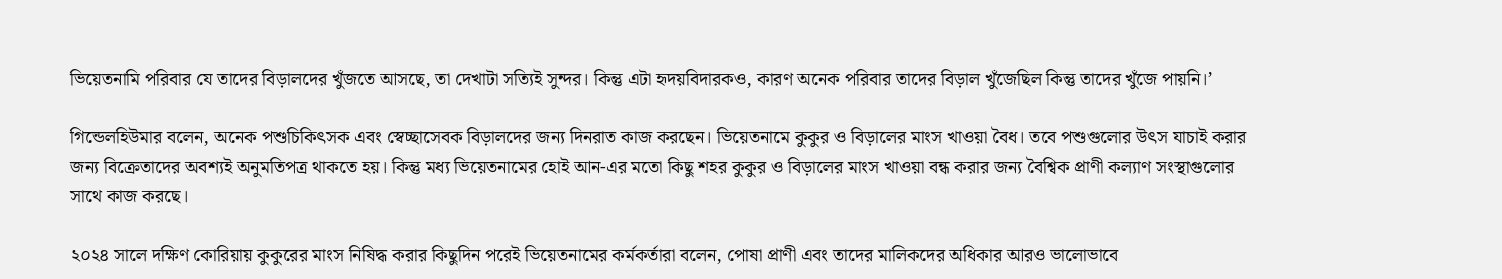ভিয়েতনামি পরিবার যে তাদের বিড়ালদের খুঁজতে আসছে, তা দেখাটা সত্যিই সুন্দর। কিন্তু এটা হৃদয়বিদারকও, কারণ অনেক পরিবার তাদের বিড়াল খুঁজেছিল কিন্তু তাদের খুঁজে পায়নি।’

গিন্ডেলহিউমার বলেন, অনেক পশুচিকিৎসক এবং স্বেচ্ছাসেবক বিড়ালদের জন্য দিনরাত কাজ করছেন। ভিয়েতনামে কুকুর ও বিড়ালের মাংস খাওয়া বৈধ। তবে পশুগুলোর উৎস যাচাই করার জন্য বিক্রেতাদের অবশ্যই অনুমতিপত্র থাকতে হয়। কিন্তু মধ্য ভিয়েতনামের হোই আন-এর মতো কিছু শহর কুকুর ও বিড়ালের মাংস খাওয়া বন্ধ করার জন্য বৈশ্বিক প্রাণী কল্যাণ সংস্থাগুলোর সাথে কাজ করছে।

২০২৪ সালে দক্ষিণ কোরিয়ায় কুকুরের মাংস নিষিদ্ধ করার কিছুদিন পরেই ভিয়েতনামের কর্মকর্তারা বলেন, পোষা প্রাণী এবং তাদের মালিকদের অধিকার আরও ভালোভাবে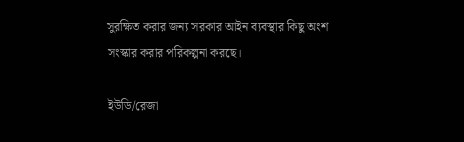সুরক্ষিত করার জন্য সরকার আইন ব্যবস্থার কিছু অংশ সংস্কার করার পরিকল্পনা করছে।

ইউডি/রেজা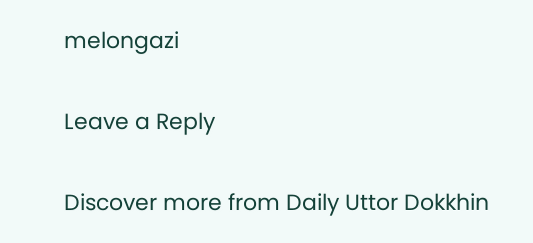melongazi

Leave a Reply

Discover more from Daily Uttor Dokkhin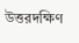উত্তরদক্ষিণ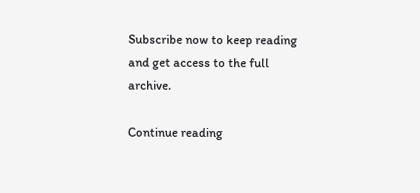Subscribe now to keep reading and get access to the full archive.

Continue reading